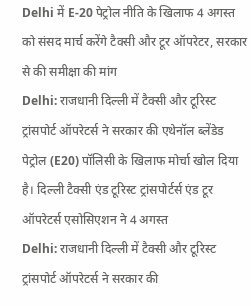Delhi में E-20 पेट्रोल नीति के खिलाफ 4 अगस्त को संसद मार्च करेंगे टैक्सी और टूर ऑपरेटर, सरकार से की समीक्षा की मांग
Delhi: राजधानी दिल्ली में टैक्सी और टूरिस्ट ट्रांसपोर्ट ऑपरेटर्स ने सरकार की एथेनॉल ब्लेंडेड पेट्रोल (E20) पॉलिसी के खिलाफ मोर्चा खोल दिया है। दिल्ली टैक्सी एंड टूरिस्ट ट्रांसपोर्टर्स एंड टूर ऑपरेटर्स एसोसिएशन ने 4 अगस्त
Delhi: राजधानी दिल्ली में टैक्सी और टूरिस्ट ट्रांसपोर्ट ऑपरेटर्स ने सरकार की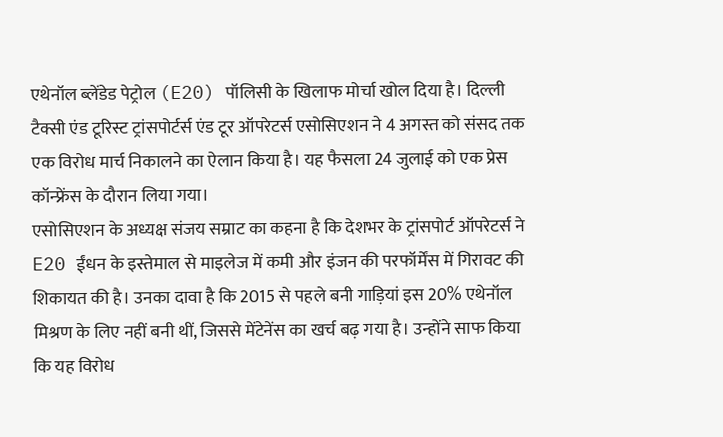एथेनॉल ब्लेंडेड पेट्रोल (E20) पॉलिसी के खिलाफ मोर्चा खोल दिया है। दिल्ली टैक्सी एंड टूरिस्ट ट्रांसपोर्टर्स एंड टूर ऑपरेटर्स एसोसिएशन ने 4 अगस्त को संसद तक एक विरोध मार्च निकालने का ऐलान किया है। यह फैसला 24 जुलाई को एक प्रेस कॉन्फ्रेंस के दौरान लिया गया।
एसोसिएशन के अध्यक्ष संजय सम्राट का कहना है कि देशभर के ट्रांसपोर्ट ऑपरेटर्स ने E20 ईंधन के इस्तेमाल से माइलेज में कमी और इंजन की परफॉर्मेंस में गिरावट की शिकायत की है। उनका दावा है कि 2015 से पहले बनी गाड़ियां इस 20% एथेनॉल मिश्रण के लिए नहीं बनी थीं, जिससे मेंटेनेंस का खर्च बढ़ गया है। उन्होंने साफ किया कि यह विरोध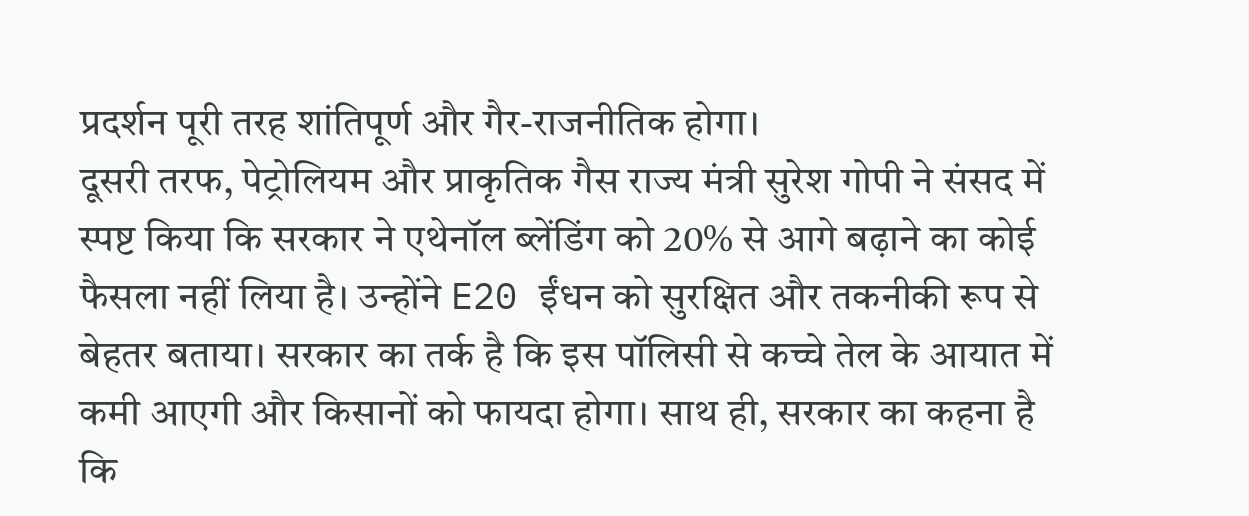प्रदर्शन पूरी तरह शांतिपूर्ण और गैर-राजनीतिक होगा।
दूसरी तरफ, पेट्रोलियम और प्राकृतिक गैस राज्य मंत्री सुरेश गोपी ने संसद में स्पष्ट किया कि सरकार ने एथेनॉल ब्लेंडिंग को 20% से आगे बढ़ाने का कोई फैसला नहीं लिया है। उन्होंने E20 ईंधन को सुरक्षित और तकनीकी रूप से बेहतर बताया। सरकार का तर्क है कि इस पॉलिसी से कच्चे तेल के आयात में कमी आएगी और किसानों को फायदा होगा। साथ ही, सरकार का कहना है कि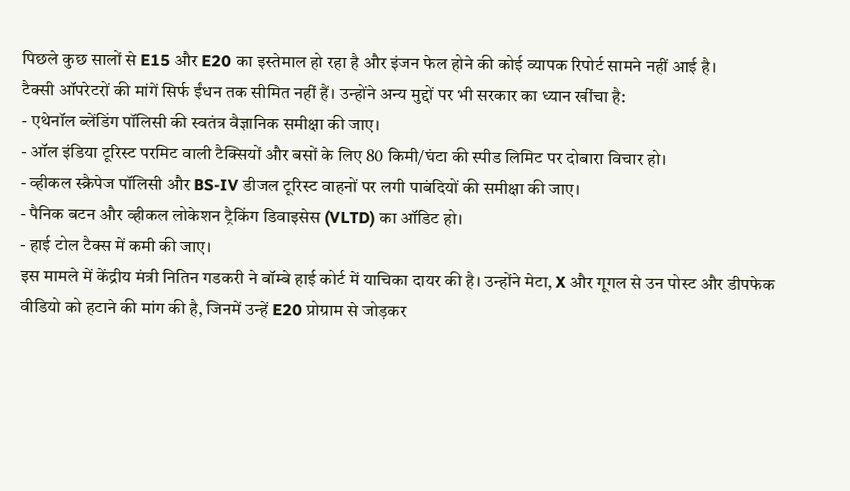पिछले कुछ सालों से E15 और E20 का इस्तेमाल हो रहा है और इंजन फेल होने की कोई व्यापक रिपोर्ट सामने नहीं आई है।
टैक्सी ऑपरेटरों की मांगें सिर्फ ईंधन तक सीमित नहीं हैं। उन्होंने अन्य मुद्दों पर भी सरकार का ध्यान खींचा है:
- एथेनॉल ब्लेंडिंग पॉलिसी की स्वतंत्र वैज्ञानिक समीक्षा की जाए।
- ऑल इंडिया टूरिस्ट परमिट वाली टैक्सियों और बसों के लिए 80 किमी/घंटा की स्पीड लिमिट पर दोबारा विचार हो।
- व्हीकल स्क्रैपेज पॉलिसी और BS-IV डीजल टूरिस्ट वाहनों पर लगी पाबंदियों की समीक्षा की जाए।
- पैनिक बटन और व्हीकल लोकेशन ट्रैकिंग डिवाइसेस (VLTD) का ऑडिट हो।
- हाई टोल टैक्स में कमी की जाए।
इस मामले में केंद्रीय मंत्री नितिन गडकरी ने बॉम्बे हाई कोर्ट में याचिका दायर की है। उन्होंने मेटा, X और गूगल से उन पोस्ट और डीपफेक वीडियो को हटाने की मांग की है, जिनमें उन्हें E20 प्रोग्राम से जोड़कर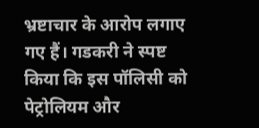भ्रष्टाचार के आरोप लगाए गए हैं। गडकरी ने स्पष्ट किया कि इस पॉलिसी को पेट्रोलियम और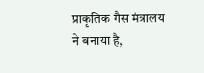प्राकृतिक गैस मंत्रालय ने बनाया है,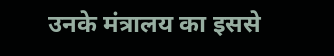उनके मंत्रालय का इससे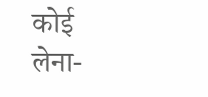कोई लेना-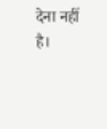देना नहीं है।